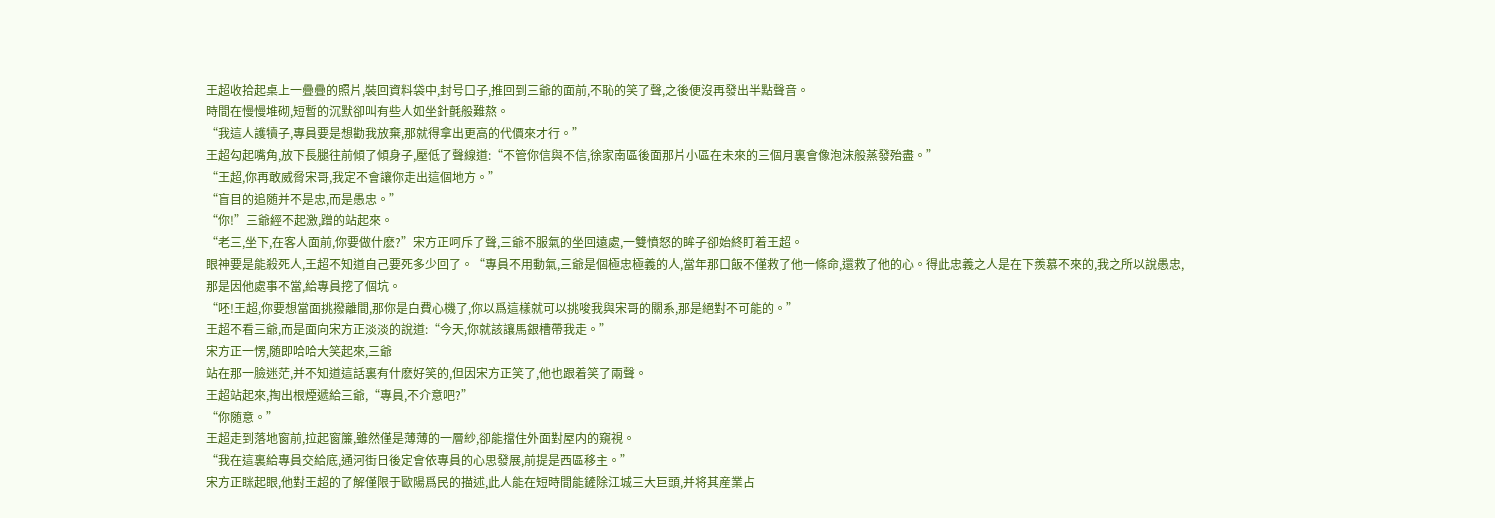王超收拾起桌上一疊疊的照片,裝回資料袋中,封号口子,推回到三爺的面前,不恥的笑了聲,之後便沒再發出半點聲音。
時間在慢慢堆砌,短暫的沉默卻叫有些人如坐針氈般難熬。
“我這人護犢子,專員要是想勸我放棄,那就得拿出更高的代價來才行。”
王超勾起嘴角,放下長腿往前傾了傾身子,壓低了聲線道:“不管你信與不信,徐家南區後面那片小區在未來的三個月裏會像泡沫般蒸發殆盡。”
“王超,你再敢威脅宋哥,我定不會讓你走出這個地方。”
“盲目的追随并不是忠,而是愚忠。”
“你!”三爺經不起激,蹭的站起來。
“老三,坐下,在客人面前,你要做什麽?”宋方正呵斥了聲,三爺不服氣的坐回遠處,一雙憤怒的眸子卻始終盯着王超。
眼神要是能殺死人,王超不知道自己要死多少回了。“專員不用動氣,三爺是個極忠極義的人,當年那口飯不僅救了他一條命,還救了他的心。得此忠義之人是在下羨慕不來的,我之所以說愚忠,那是因他處事不當,給專員挖了個坑。
“呸!王超,你要想當面挑撥離間,那你是白費心機了,你以爲這樣就可以挑唆我與宋哥的關系,那是絕對不可能的。”
王超不看三爺,而是面向宋方正淡淡的說道:“今天,你就該讓馬銀槽帶我走。”
宋方正一愣,随即哈哈大笑起來,三爺
站在那一臉迷茫,并不知道這話裏有什麽好笑的,但因宋方正笑了,他也跟着笑了兩聲。
王超站起來,掏出根煙遞給三爺,“專員,不介意吧?”
“你随意。”
王超走到落地窗前,拉起窗簾,雖然僅是薄薄的一層紗,卻能擋住外面對屋内的窺視。
“我在這裏給專員交給底,通河街日後定會依專員的心思發展,前提是西區移主。”
宋方正眯起眼,他對王超的了解僅限于歐陽爲民的描述,此人能在短時間能鏟除江城三大巨頭,并将其産業占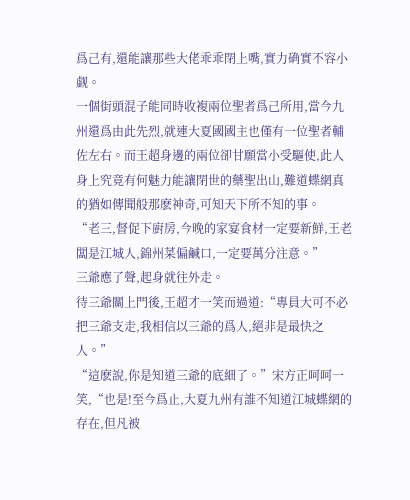爲己有,還能讓那些大佬乖乖閉上嘴,實力确實不容小觑。
一個街頭混子能同時收複兩位聖者爲己所用,當今九州還爲由此先烈,就連大夏國國主也僅有一位聖者輔佐左右。而王超身邊的兩位卻甘願當小受驅使,此人身上究竟有何魅力能讓閉世的藥聖出山,難道蝶網真的猶如傳聞般那麽神奇,可知天下所不知的事。
“老三,督促下廚房,今晚的家宴食材一定要新鮮,王老闆是江城人,錦州菜偏鹹口,一定要萬分注意。”
三爺應了聲,起身就往外走。
待三爺關上門後,王超才一笑而過道:“專員大可不必把三爺支走,我相信以三爺的爲人,絕非是最快之人。”
“這麽說,你是知道三爺的底細了。”宋方正呵呵一笑,“也是!至今爲止,大夏九州有誰不知道江城蝶網的存在,但凡被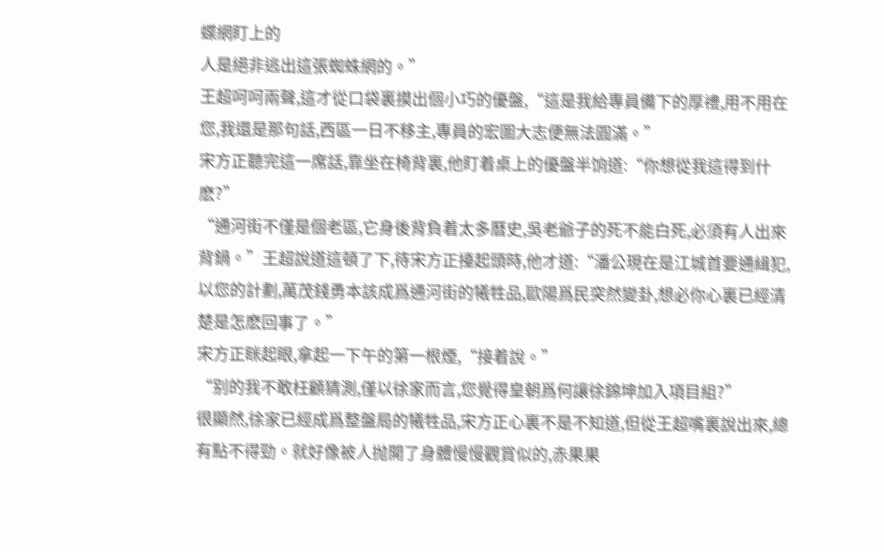蝶網盯上的
人是絕非逃出這張蜘蛛網的。”
王超呵呵兩聲,這才從口袋裏摸出個小巧的優盤,“這是我給專員備下的厚禮,用不用在您,我還是那句話,西區一日不移主,專員的宏圖大志便無法圓滿。”
宋方正聽完這一席話,靠坐在椅背裏,他盯着桌上的優盤半饷道:“你想從我這得到什麽?”
“通河街不僅是個老區,它身後背負着太多曆史,吳老爺子的死不能白死,必須有人出來背鍋。”王超說道這頓了下,待宋方正擡起頭時,他才道:“潘公現在是江城首要通緝犯,以您的計劃,萬茂錢勇本該成爲通河街的犧牲品,歐陽爲民突然變卦,想必你心裏已經清楚是怎麽回事了。”
宋方正眯起眼,拿起一下午的第一根煙,“接着說。”
“别的我不敢枉顧猜測,僅以徐家而言,您覺得皇朝爲何讓徐錦坤加入項目組?”
很顯然,徐家已經成爲整盤局的犧牲品,宋方正心裏不是不知道,但從王超嘴裏說出來,總有點不得勁。就好像被人抛開了身體慢慢觀賞似的,赤果果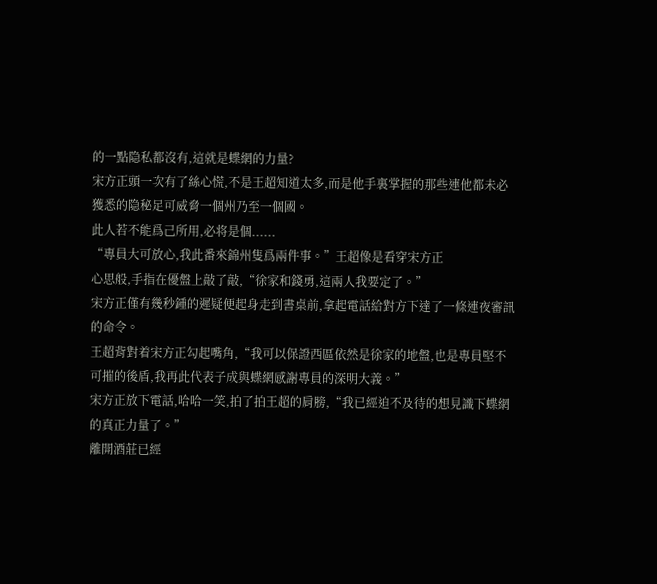的一點隐私都沒有,這就是蝶網的力量?
宋方正頭一次有了絲心慌,不是王超知道太多,而是他手裏掌握的那些連他都未必獲悉的隐秘足可威脅一個州乃至一個國。
此人若不能爲己所用,必将是個......
“專員大可放心,我此番來錦州隻爲兩件事。”王超像是看穿宋方正
心思般,手指在優盤上敲了敲,“徐家和錢勇,這兩人我要定了。”
宋方正僅有幾秒鍾的遲疑便起身走到書桌前,拿起電話給對方下達了一條連夜審訊的命令。
王超背對着宋方正勾起嘴角,“我可以保證西區依然是徐家的地盤,也是專員堅不可摧的後盾,我再此代表子成與蝶網感謝專員的深明大義。”
宋方正放下電話,哈哈一笑,拍了拍王超的肩膀,“我已經迫不及待的想見識下蝶網的真正力量了。”
離開酒莊已經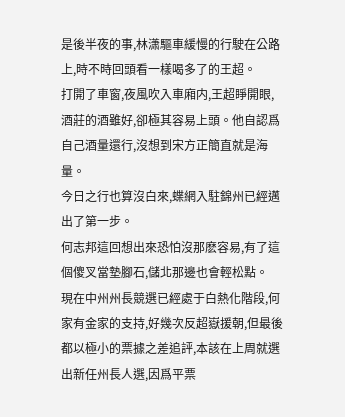是後半夜的事,林潇驅車緩慢的行駛在公路上,時不時回頭看一樣喝多了的王超。
打開了車窗,夜風吹入車廂内,王超睜開眼,酒莊的酒雖好,卻極其容易上頭。他自認爲自己酒量還行,沒想到宋方正簡直就是海量。
今日之行也算沒白來,蝶網入駐錦州已經邁出了第一步。
何志邦這回想出來恐怕沒那麽容易,有了這個傻叉當墊腳石,儲北那邊也會輕松點。
現在中州州長競選已經處于白熱化階段,何家有金家的支持,好幾次反超嶽援朝,但最後都以極小的票據之差追評,本該在上周就選出新任州長人選,因爲平票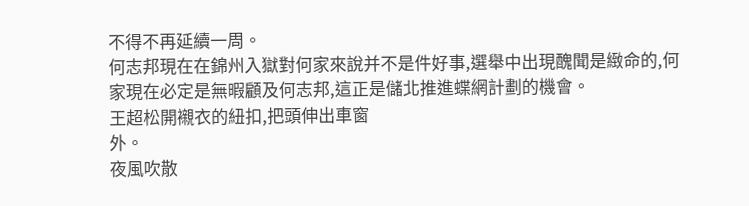不得不再延續一周。
何志邦現在在錦州入獄對何家來說并不是件好事,選舉中出現醜聞是緻命的,何家現在必定是無暇顧及何志邦,這正是儲北推進蝶網計劃的機會。
王超松開襯衣的紐扣,把頭伸出車窗
外。
夜風吹散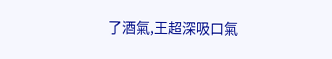了酒氣,王超深吸口氣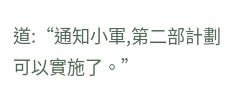道:“通知小軍,第二部計劃可以實施了。”